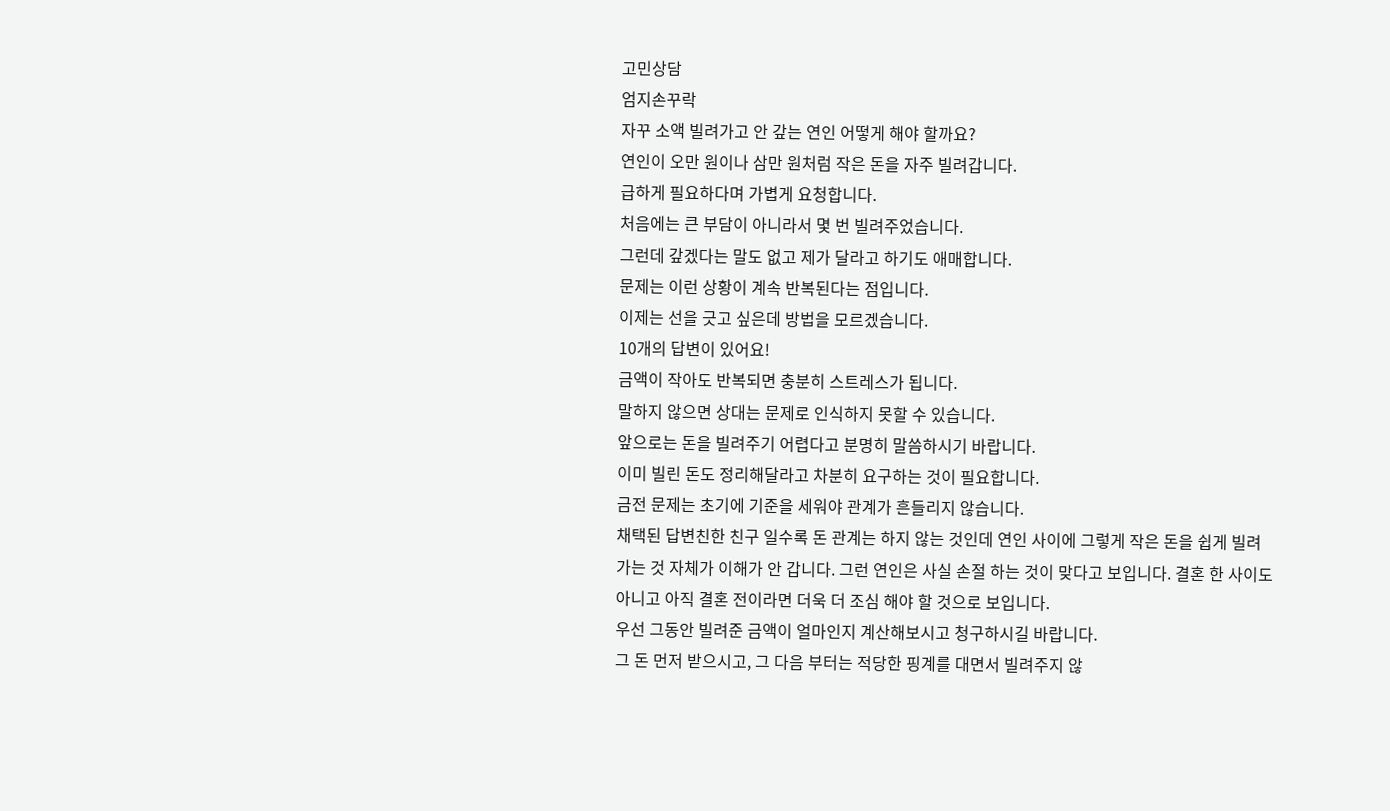고민상담
엄지손꾸락
자꾸 소액 빌려가고 안 갚는 연인 어떻게 해야 할까요?
연인이 오만 원이나 삼만 원처럼 작은 돈을 자주 빌려갑니다.
급하게 필요하다며 가볍게 요청합니다.
처음에는 큰 부담이 아니라서 몇 번 빌려주었습니다.
그런데 갚겠다는 말도 없고 제가 달라고 하기도 애매합니다.
문제는 이런 상황이 계속 반복된다는 점입니다.
이제는 선을 긋고 싶은데 방법을 모르겠습니다.
10개의 답변이 있어요!
금액이 작아도 반복되면 충분히 스트레스가 됩니다.
말하지 않으면 상대는 문제로 인식하지 못할 수 있습니다.
앞으로는 돈을 빌려주기 어렵다고 분명히 말씀하시기 바랍니다.
이미 빌린 돈도 정리해달라고 차분히 요구하는 것이 필요합니다.
금전 문제는 초기에 기준을 세워야 관계가 흔들리지 않습니다.
채택된 답변친한 친구 일수록 돈 관계는 하지 않는 것인데 연인 사이에 그렇게 작은 돈을 쉽게 빌려 가는 것 자체가 이해가 안 갑니다. 그런 연인은 사실 손절 하는 것이 맞다고 보입니다. 결혼 한 사이도 아니고 아직 결혼 전이라면 더욱 더 조심 해야 할 것으로 보입니다.
우선 그동안 빌려준 금액이 얼마인지 계산해보시고 청구하시길 바랍니다.
그 돈 먼저 받으시고, 그 다음 부터는 적당한 핑계를 대면서 빌려주지 않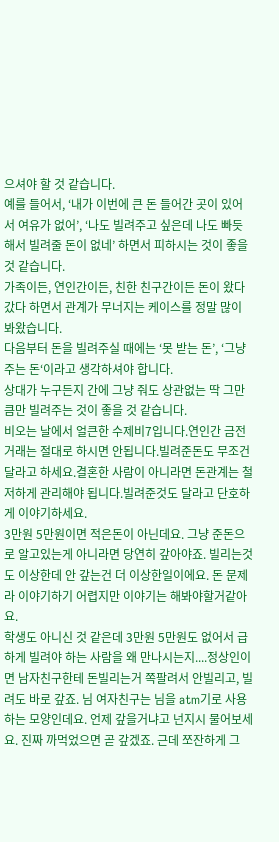으셔야 할 것 같습니다.
예를 들어서, ‘내가 이번에 큰 돈 들어간 곳이 있어서 여유가 없어’, ‘나도 빌려주고 싶은데 나도 빠듯해서 빌려줄 돈이 없네’ 하면서 피하시는 것이 좋을 것 같습니다.
가족이든, 연인간이든, 친한 친구간이든 돈이 왔다갔다 하면서 관계가 무너지는 케이스를 정말 많이 봐왔습니다.
다음부터 돈을 빌려주실 때에는 ‘못 받는 돈’, ‘그냥 주는 돈‘이라고 생각하셔야 합니다.
상대가 누구든지 간에 그냥 줘도 상관없는 딱 그만큼만 빌려주는 것이 좋을 것 같습니다.
비오는 날에서 얼큰한 수제비7입니다.연인간 금전거래는 절대로 하시면 안됩니다.빌려준돈도 무조건 달라고 하세요.결혼한 사람이 아니라면 돈관계는 철저하게 관리해야 됩니다.빌려준것도 달라고 단호하게 이야기하세요.
3만원 5만원이면 적은돈이 아닌데요. 그냥 준돈으로 알고있는게 아니라면 당연히 갚아야죠. 빌리는것도 이상한데 안 갚는건 더 이상한일이에요. 돈 문제라 이야기하기 어렵지만 이야기는 해봐야할거같아요.
학생도 아니신 것 같은데 3만원 5만원도 없어서 급하게 빌려야 하는 사람을 왜 만나시는지....정상인이면 남자친구한테 돈빌리는거 쪽팔려서 안빌리고, 빌려도 바로 갚죠. 님 여자친구는 님을 atm기로 사용하는 모양인데요. 언제 갚을거냐고 넌지시 물어보세요. 진짜 까먹었으면 곧 갚겠죠. 근데 쪼잔하게 그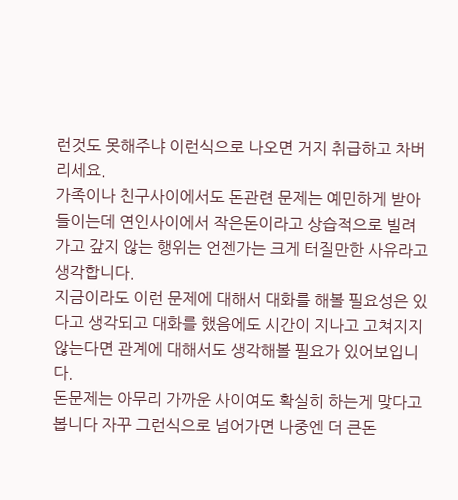런것도 못해주냐 이런식으로 나오면 거지 취급하고 차버리세요.
가족이나 친구사이에서도 돈관련 문제는 예민하게 받아들이는데 연인사이에서 작은돈이라고 상습적으로 빌려가고 갚지 않는 행위는 언젠가는 크게 터질만한 사유라고 생각합니다.
지금이라도 이런 문제에 대해서 대화를 해볼 필요성은 있다고 생각되고 대화를 했음에도 시간이 지나고 고쳐지지 않는다면 관계에 대해서도 생각해볼 필요가 있어보입니다.
돈문제는 아무리 가까운 사이여도 확실히 하는게 맞다고 봅니다 자꾸 그런식으로 넘어가면 나중엔 더 큰돈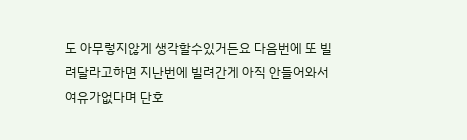도 아무렇지않게 생각할수있거든요 다음번에 또 빌려달라고하면 지난번에 빌려간게 아직 안들어와서 여유가없다며 단호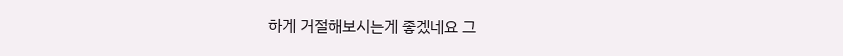하게 거절해보시는게 좋겠네요 그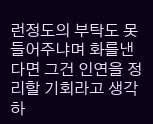런정도의 부탁도 못들어주냐며 화를낸다면 그건 인연을 정리할 기회라고 생각하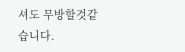셔도 무방할것같습니다.